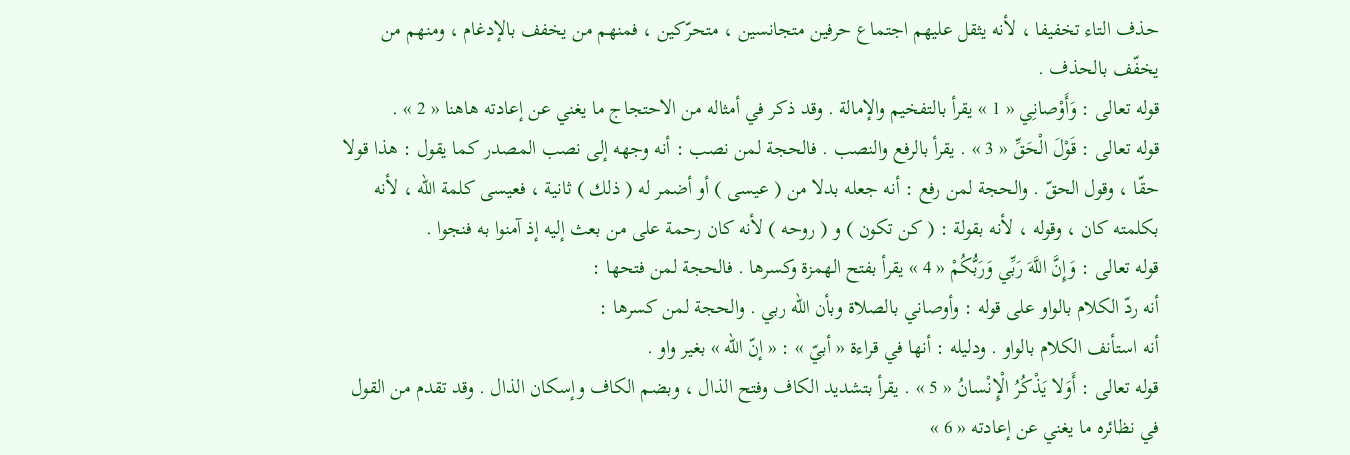حذف التاء تخفيفا ، لأنه يثقل عليهم اجتماع حرفين متجانسين ، متحرّكين ، فمنهم من يخفف بالإدغام ، ومنهم من يخفّف بالحذف .
قوله تعالى : وَأَوْصانِي « 1 » يقرأ بالتفخيم والإمالة . وقد ذكر في أمثاله من الاحتجاج ما يغني عن إعادته هاهنا « 2 » .
قوله تعالى : قَوْلَ الْحَقِّ « 3 » . يقرأ بالرفع والنصب . فالحجة لمن نصب : أنه وجهه إلى نصب المصدر كما يقول : هذا قولا حقّا ، وقول الحقّ . والحجة لمن رفع : أنه جعله بدلا من ( عيسى ) أو أضمر له ( ذلك ) ثانية ، فعيسى كلمة الله ، لأنه بكلمته كان ، وقوله ، لأنه بقولة : ( كن تكون ) و ( روحه ) لأنه كان رحمة على من بعث إليه إذ آمنوا به فنجوا .
قوله تعالى : وَإِنَّ اللَّهَ رَبِّي وَرَبُّكُمْ « 4 » يقرأ بفتح الهمزة وكسرها . فالحجة لمن فتحها :
أنه ردّ الكلام بالواو على قوله : وأوصاني بالصلاة وبأن الله ربي . والحجة لمن كسرها :
أنه استأنف الكلام بالواو . ودليله : أنها في قراءة « أبيّ » : « إنّ الله » بغير واو .
قوله تعالى : أَوَلا يَذْكُرُ الْإِنْسانُ « 5 » . يقرأ بتشديد الكاف وفتح الذال ، وبضم الكاف وإسكان الذال . وقد تقدم من القول في نظائره ما يغني عن إعادته « 6 »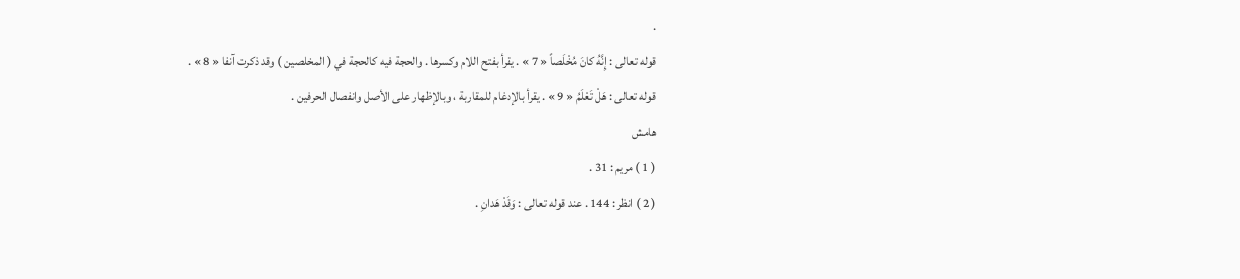.
قوله تعالى : إِنَّهُ كانَ مُخْلَصاً « 7 » . يقرأ بفتح اللام وكسرها . والحجة فيه كالحجة في ( المخلصين ) وقد ذكرت آنفا « 8 » .
قوله تعالى : هَلْ تَعْلَمُ « 9 » . يقرأ بالإدغام للمقاربة ، وبالإظهار على الأصل وانفصال الحرفين .
هامش
( 1 ) مريم : 31 .
( 2 ) انظر : 144 . عند قوله تعالى : وَقَدْ هَدانِ .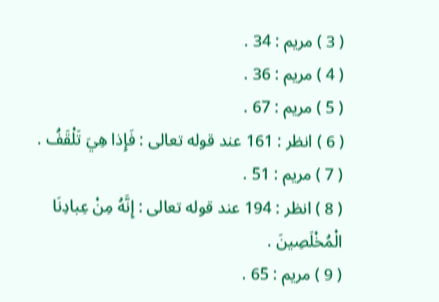( 3 ) مريم : 34 .
( 4 ) مريم : 36 .
( 5 ) مريم : 67 .
( 6 ) انظر : 161 عند قوله تعالى : فَإِذا هِيَ تَلْقَفُ .
( 7 ) مريم : 51 .
( 8 ) انظر : 194 عند قوله تعالى : إِنَّهُ مِنْ عِبادِنَا الْمُخْلَصِينَ .
( 9 ) مريم : 65 .